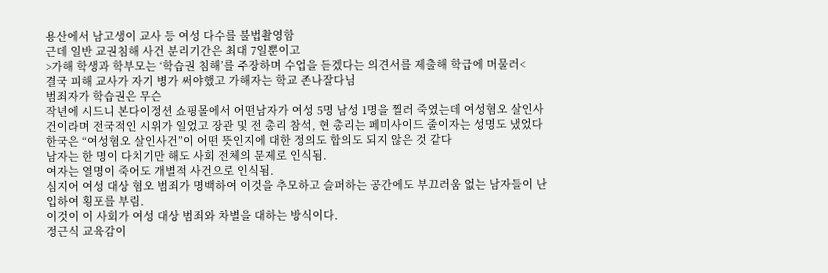용산에서 남고생이 교사 등 여성 다수를 불법촬영함
근데 일반 교권침해 사건 분리기간은 최대 7일뿐이고
>가해 학생과 학부모는 ‘학습권 침해’를 주장하며 수업을 듣겠다는 의견서를 제출해 학급에 머물러<
결국 피해 교사가 자기 병가 써야했고 가해자는 학교 존나잘다님
범죄자가 학습권은 무슨
작년에 시드니 본다이정션 쇼핑몰에서 어떤남자가 여성 5명 남성 1명을 찔러 죽였는데 여성혐오 살인사건이라며 전국적인 시위가 일었고 장관 및 전 총리 참석, 현 총리는 페미사이드 줄이자는 성명도 냈었다 한국은 “여성혐오 살인사건”이 어떤 뜻인지에 대한 정의도 합의도 되지 않은 것 같다
남자는 한 명이 다치기만 해도 사회 전체의 문제로 인식됨.
여자는 열명이 죽어도 개별적 사건으로 인식됨.
심지어 여성 대상 혐오 범죄가 명백하여 이것을 추모하고 슬퍼하는 공간에도 부끄러움 없는 남자들이 난입하여 횡포를 부림.
이것이 이 사회가 여성 대상 범죄와 차별을 대하는 방식이다.
정근식 교육감이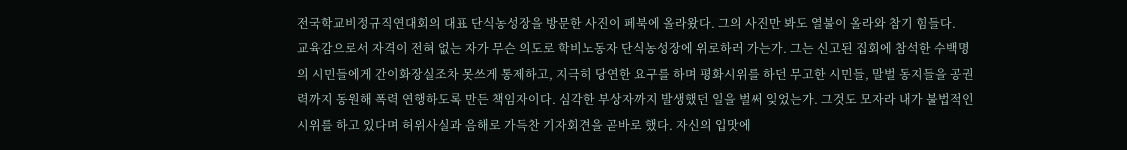전국학교비정규직연대회의 대표 단식농성장을 방문한 사진이 페북에 올라왔다. 그의 사진만 봐도 열불이 올라와 참기 힘들다.
교육감으로서 자격이 전혀 없는 자가 무슨 의도로 학비노동자 단식농성장에 위로하러 가는가. 그는 신고된 집회에 참석한 수백명의 시민들에게 간이화장실조차 못쓰게 통제하고, 지극히 당연한 요구를 하며 평화시위를 하던 무고한 시민들, 말벌 동지들을 공권력까지 동원해 폭력 연행하도록 만든 책임자이다. 심각한 부상자까지 발생했던 일을 벌써 잊었는가. 그것도 모자라 내가 불법적인 시위를 하고 있다며 허위사실과 음해로 가득찬 기자회견을 곧바로 했다. 자신의 입맛에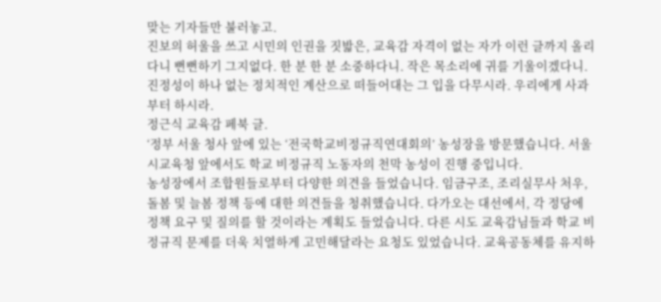맞는 기자들만 불러놓고.
진보의 허울을 쓰고 시민의 인권을 짓밟은, 교육감 자격이 없는 자가 이런 글까지 올리다니 뻔뻔하기 그지없다. 한 분 한 분 소중하다니. 작은 목소리에 귀를 기울이겠다니. 진정성이 하나 없는 정치적인 계산으로 떠들어대는 그 입을 다무시라. 우리에게 사과부터 하시라.
정근식 교육감 페북 글.
‘정부 서울 청사 앞에 있는 ‘전국학교비정규직연대회의’ 농성장을 방문했습니다. 서울시교육청 앞에서도 학교 비정규직 노동자의 천막 농성이 진행 중입니다.
농성장에서 조합원들로부터 다양한 의견을 들었습니다. 임금구조, 조리실무사 처우, 돌봄 및 늘봄 정책 등에 대한 의견들을 청취했습니다. 다가오는 대선에서, 각 정당에 정책 요구 및 질의를 할 것이라는 계획도 들었습니다. 다른 시도 교육감님들과 학교 비정규직 문제를 더욱 치열하게 고민해달라는 요청도 있었습니다. 교육공동체를 유지하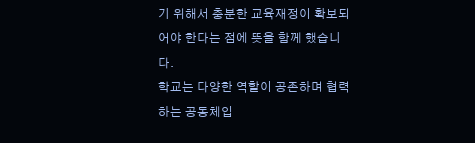기 위해서 충분한 교육재정이 확보되어야 한다는 점에 뜻을 함께 했습니다.
학교는 다양한 역할이 공존하며 협력하는 공동체입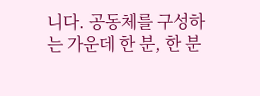니다. 공동체를 구성하는 가운데 한 분, 한 분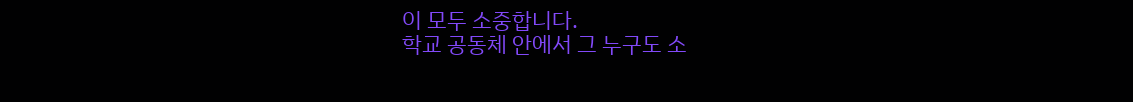이 모두 소중합니다.
학교 공동체 안에서 그 누구도 소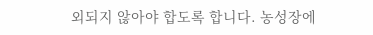외되지 않아야 합도록 합니다. 농성장에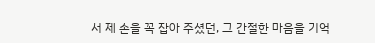서 제 손을 꼭 잡아 주셨던, 그 간절한 마음을 기억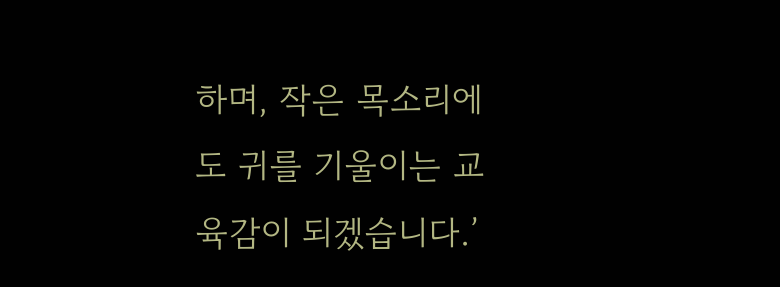하며, 작은 목소리에도 귀를 기울이는 교육감이 되겠습니다.’